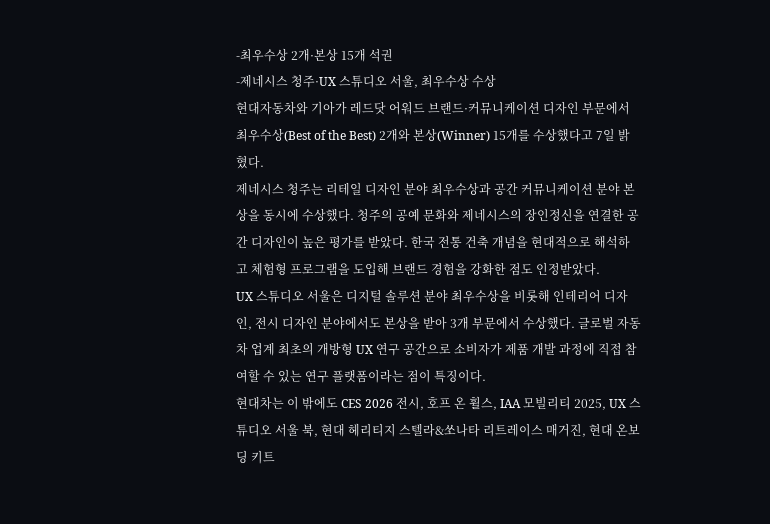-최우수상 2개·본상 15개 석권
-제네시스 청주·UX 스튜디오 서울, 최우수상 수상
현대자동차와 기아가 레드닷 어워드 브랜드·커뮤니케이션 디자인 부문에서 최우수상(Best of the Best) 2개와 본상(Winner) 15개를 수상했다고 7일 밝혔다.
제네시스 청주는 리테일 디자인 분야 최우수상과 공간 커뮤니케이션 분야 본상을 동시에 수상했다. 청주의 공예 문화와 제네시스의 장인정신을 연결한 공간 디자인이 높은 평가를 받았다. 한국 전통 건축 개념을 현대적으로 해석하고 체험형 프로그램을 도입해 브랜드 경험을 강화한 점도 인정받았다.
UX 스튜디오 서울은 디지털 솔루션 분야 최우수상을 비롯해 인테리어 디자인, 전시 디자인 분야에서도 본상을 받아 3개 부문에서 수상했다. 글로벌 자동차 업계 최초의 개방형 UX 연구 공간으로 소비자가 제품 개발 과정에 직접 참여할 수 있는 연구 플랫폼이라는 점이 특징이다.
현대차는 이 밖에도 CES 2026 전시, 호프 온 휠스, IAA 모빌리티 2025, UX 스튜디오 서울 북, 현대 헤리티지 스텔라&쏘나타 리트레이스 매거진, 현대 온보딩 키트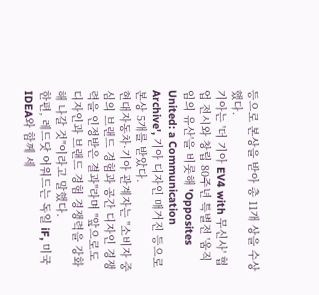등으로 본상을 받아 총 11개 상을 수상했다.
기아는 '더 기아 EV4 with 무신사' 협업 전시와 창립 80주년 특별전 '움직임의 유산'을 비롯해 'Opposites United: a Communication Archive', 기아 디자인 매거진 등으로 본상 5개를 받았다.
현대자동차·기아 관계자는 "소비자 중심의 브랜드 경험과 공간 디자인 경쟁력을 인정받은 결과"라며 "앞으로도 디자인과 브랜드 경험 경쟁력을 강화해 나갈 것"이라고 말했다.
한편, 레드닷 어워드는 독일 iF, 미국 IDEA와 함께 세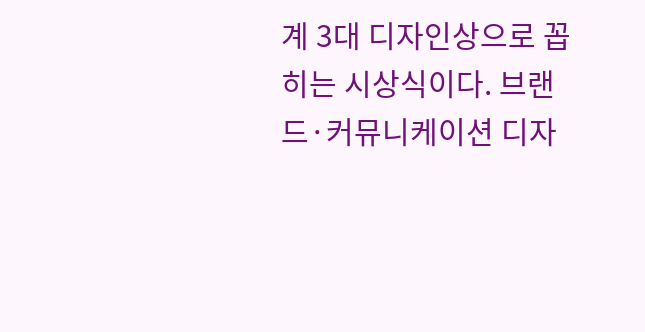계 3대 디자인상으로 꼽히는 시상식이다. 브랜드·커뮤니케이션 디자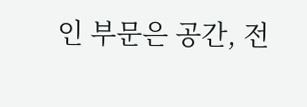인 부문은 공간, 전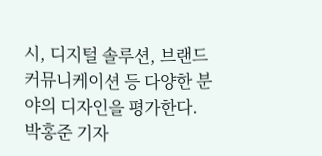시, 디지털 솔루션, 브랜드 커뮤니케이션 등 다양한 분야의 디자인을 평가한다.
박홍준 기자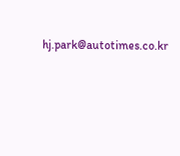hj.park@autotimes.co.kr